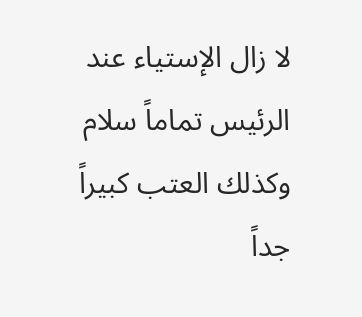لا زال الإستياء عند الرئيس تماماً سلام وكذلك العتب كبيراً جداً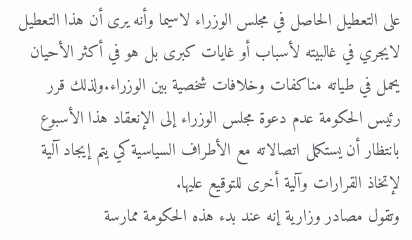على التعطيل الحاصل في مجلس الوزراء لاسيما وأنه يرى أن هذا التعطيل لايجري في غالبيته لأسباب أو غايات كبرى بل هو في أكثر الأحيان يحمل في طياته مناكفات وخلافات شخصية بين الوزراء.ولذلك قرر رئيس الحكومة عدم دعوة مجلس الوزراء إلى الإنعقاد هذا الأسبوع بانتظار أن يستكمل اتصالاته مع الأطراف السياسية كي يتم إيجاد آلية لإتخاذ القرارات وآلية أخرى للتوقيع عليها.
وتقول مصادر وزارية إنه عند بدء هذه الحكومة ممارسة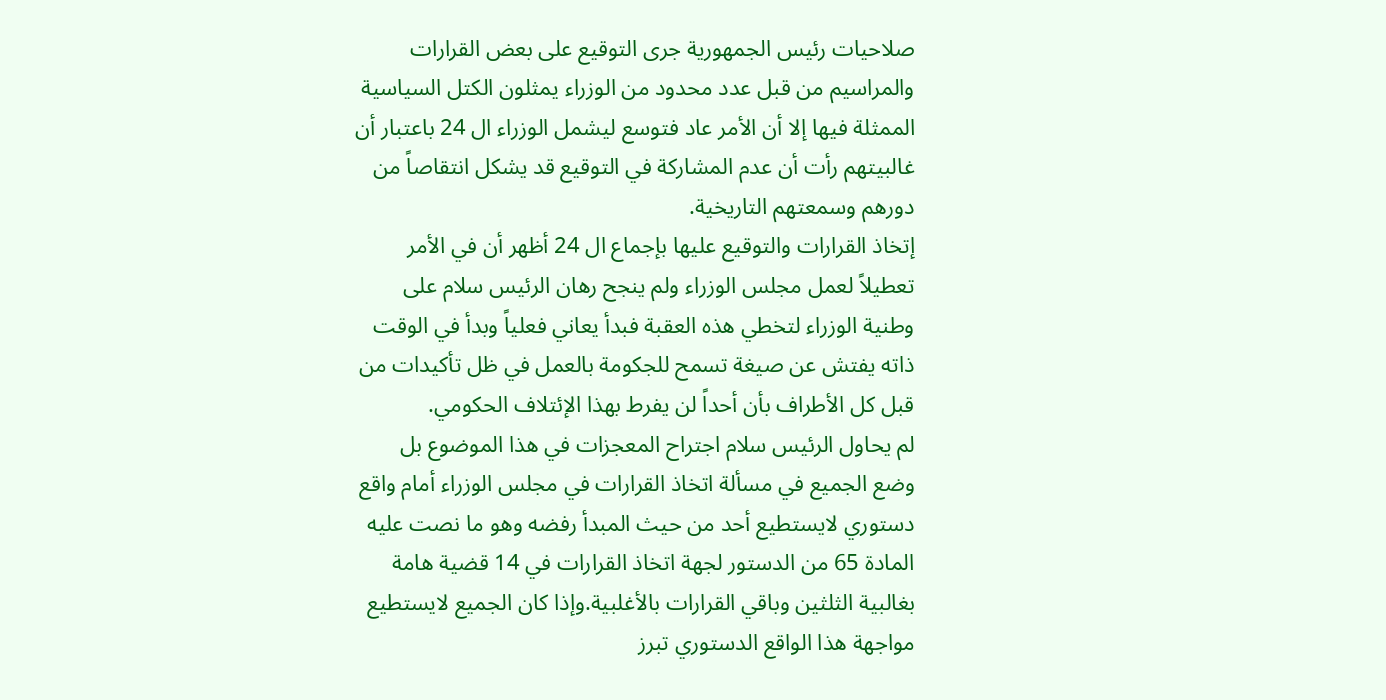صلاحيات رئيس الجمهورية جرى التوقيع على بعض القرارات والمراسيم من قبل عدد محدود من الوزراء يمثلون الكتل السياسية الممثلة فيها إلا أن الأمر عاد فتوسع ليشمل الوزراء ال 24 باعتبار أن غالبيتهم رأت أن عدم المشاركة في التوقيع قد يشكل انتقاصاً من دورهم وسمعتهم التاريخية.
إتخاذ القرارات والتوقيع عليها بإجماع ال 24 أظهر أن في الأمر تعطيلاً لعمل مجلس الوزراء ولم ينجح رهان الرئيس سلام على وطنية الوزراء لتخطي هذه العقبة فبدأ يعاني فعلياً وبدأ في الوقت ذاته يفتش عن صيغة تسمح للجكومة بالعمل في ظل تأكيدات من قبل كل الأطراف بأن أحداً لن يفرط بهذا الإئتلاف الحكومي.
لم يحاول الرئيس سلام اجتراح المعجزات في هذا الموضوع بل وضع الجميع في مسألة اتخاذ القرارات في مجلس الوزراء أمام واقع دستوري لايستطيع أحد من حيث المبدأ رفضه وهو ما نصت عليه المادة 65 من الدستور لجهة اتخاذ القرارات في 14 قضية هامة بغالبية الثلثين وباقي القرارات بالأغلبية.وإذا كان الجميع لايستطيع مواجهة هذا الواقع الدستوري تبرز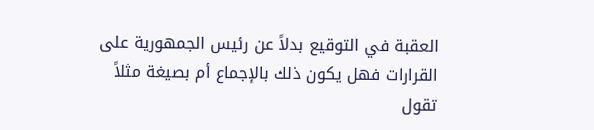العقبة في التوقيع بدلاً عن رئيس الجمهورية على القرارات فهل يكون ذلك بالإجماع أم بصيغة مثلاً تقول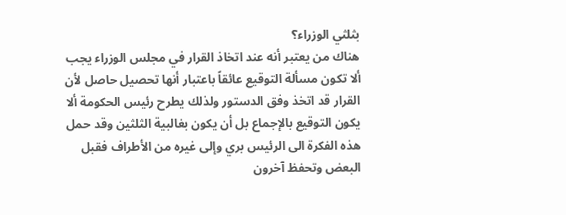بثلثي الوزراء؟
هناك من يعتبر أنه عند اتخاذ القرار في مجلس الوزراء يجب ألا تكون مسألة التوقيع عائقاً باعتبار أنها تحصيل حاصل لأن القرار قد اتخذ وفق الدستور ولذلك يطرح رئيس الحكومة ألا يكون التوقيع بالإجماع بل أن يكون بغالبية الثلثين وقد حمل هذه الفكرة الى الرئيس بري وإلى غيره من الأطراف فقبل البعض وتحفظ آخرون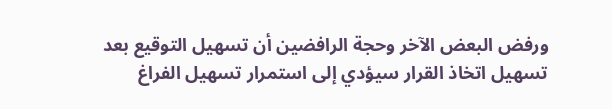ورفض البعض الآخر وحجة الرافضين أن تسهيل التوقيع بعد تسهيل اتخاذ القرار سيؤدي إلى استمرار تسهيل الفراغ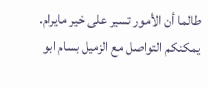طالما أن الأمور تسير على خير مايرام.
يمكنكم التواصل مع الزميل بسام ابو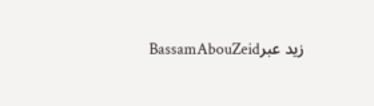زيد عبرBassamAbouZeid